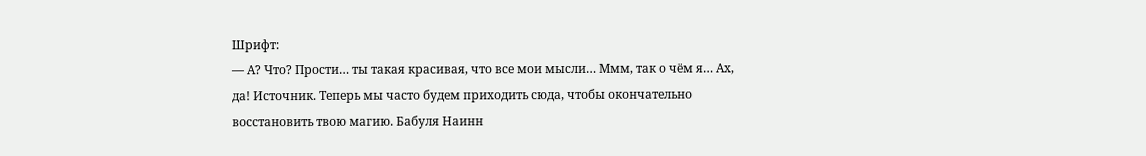Шрифт:
— А? Что? Прости… ты такая красивая, что все мои мысли… Ммм, так о чём я… Ах, да! Источник. Теперь мы часто будем приходить сюда, чтобы окончательно восстановить твою магию. Бабуля Наинн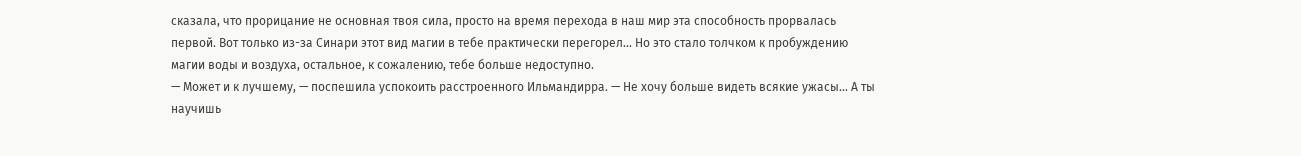сказала, что прорицание не основная твоя сила, просто на время перехода в наш мир эта способность прорвалась первой. Вот только из-за Синари этот вид магии в тебе практически перегорел… Но это стало толчком к пробуждению магии воды и воздуха, остальное, к сожалению, тебе больше недоступно.
— Может и к лучшему, — поспешила успокоить расстроенного Ильмандирра. — Не хочу больше видеть всякие ужасы… А ты научишь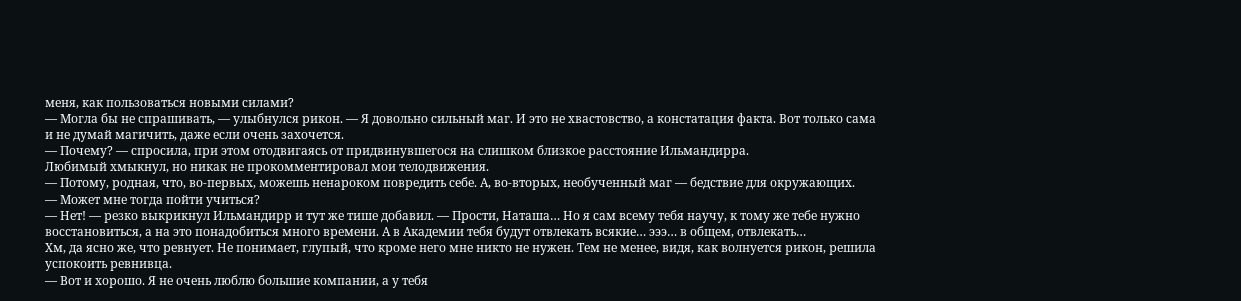меня, как пользоваться новыми силами?
— Могла бы не спрашивать, — улыбнулся рикон. — Я довольно сильный маг. И это не хвастовство, а констатация факта. Вот только сама и не думай магичить, даже если очень захочется.
— Почему? — спросила, при этом отодвигаясь от придвинувшегося на слишком близкое расстояние Ильмандирра.
Любимый хмыкнул, но никак не прокомментировал мои телодвижения.
— Потому, родная, что, во-первых, можешь ненароком повредить себе. А, во-вторых, необученный маг — бедствие для окружающих.
— Может мне тогда пойти учиться?
— Нет! — резко выкрикнул Ильмандирр и тут же тише добавил. — Прости, Наташа… Но я сам всему тебя научу, к тому же тебе нужно восстановиться, а на это понадобиться много времени. А в Академии тебя будут отвлекать всякие… эээ… в общем, отвлекать…
Хм, да ясно же, что ревнует. Не понимает, глупый, что кроме него мне никто не нужен. Тем не менее, видя, как волнуется рикон, решила успокоить ревнивца.
— Вот и хорошо. Я не очень люблю большие компании, а у тебя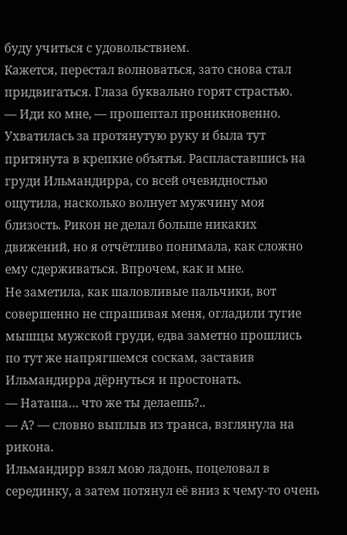буду учиться с удовольствием.
Кажется, перестал волноваться, зато снова стал придвигаться. Глаза буквально горят страстью.
— Иди ко мне, — прошептал проникновенно.
Ухватилась за протянутую руку и была тут притянута в крепкие объятья. Распластавшись на груди Ильмандирра, со всей очевидностью ощутила, насколько волнует мужчину моя близость. Рикон не делал больше никаких движений, но я отчётливо понимала, как сложно ему сдерживаться. Впрочем, как и мне.
Не заметила, как шаловливые пальчики, вот совершенно не спрашивая меня, огладили тугие мышцы мужской груди, едва заметно прошлись по тут же напрягшемся соскам, заставив Ильмандирра дёрнуться и простонать.
— Наташа… что же ты делаешь?..
— А? — словно выплыв из транса, взглянула на рикона.
Ильмандирр взял мою ладонь, поцеловал в серединку, а затем потянул её вниз к чему-то очень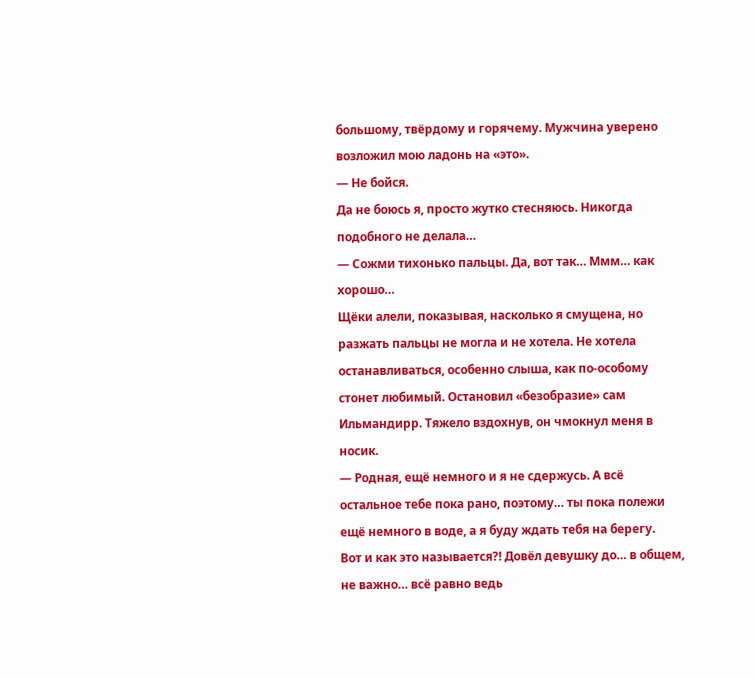большому, твёрдому и горячему. Мужчина уверено возложил мою ладонь на «это».
— Не бойся.
Да не боюсь я, просто жутко стесняюсь. Никогда подобного не делала…
— Сожми тихонько пальцы. Да, вот так… Ммм… как хорошо…
Щёки алели, показывая, насколько я смущена, но разжать пальцы не могла и не хотела. Не хотела останавливаться, особенно слыша, как по-особому стонет любимый. Остановил «безобразие» сам Ильмандирр. Тяжело вздохнув, он чмокнул меня в носик.
— Родная, ещё немного и я не сдержусь. А всё остальное тебе пока рано, поэтому… ты пока полежи ещё немного в воде, а я буду ждать тебя на берегу.
Вот и как это называется?! Довёл девушку до… в общем, не важно… всё равно ведь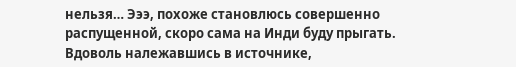нельзя… Эээ, похоже становлюсь совершенно распущенной, скоро сама на Инди буду прыгать.
Вдоволь належавшись в источнике,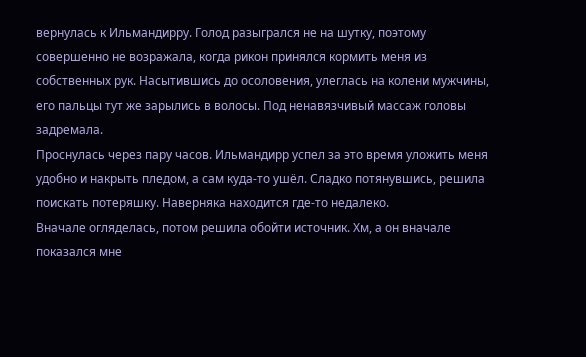вернулась к Ильмандирру. Голод разыгрался не на шутку, поэтому совершенно не возражала, когда рикон принялся кормить меня из собственных рук. Насытившись до осоловения, улеглась на колени мужчины, его пальцы тут же зарылись в волосы. Под ненавязчивый массаж головы задремала.
Проснулась через пару часов. Ильмандирр успел за это время уложить меня удобно и накрыть пледом, а сам куда-то ушёл. Сладко потянувшись, решила поискать потеряшку. Наверняка находится где-то недалеко.
Вначале огляделась, потом решила обойти источник. Хм, а он вначале показался мне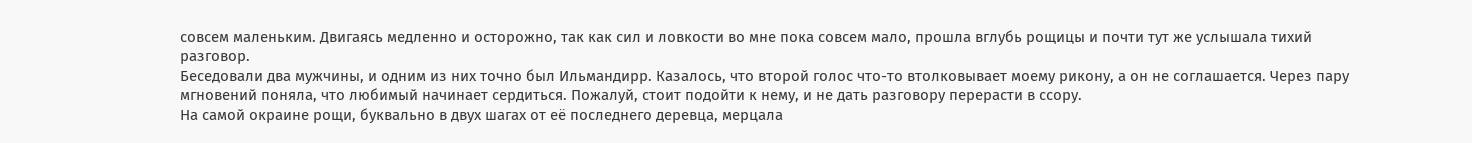совсем маленьким. Двигаясь медленно и осторожно, так как сил и ловкости во мне пока совсем мало, прошла вглубь рощицы и почти тут же услышала тихий разговор.
Беседовали два мужчины, и одним из них точно был Ильмандирр. Казалось, что второй голос что-то втолковывает моему рикону, а он не соглашается. Через пару мгновений поняла, что любимый начинает сердиться. Пожалуй, стоит подойти к нему, и не дать разговору перерасти в ссору.
На самой окраине рощи, буквально в двух шагах от её последнего деревца, мерцала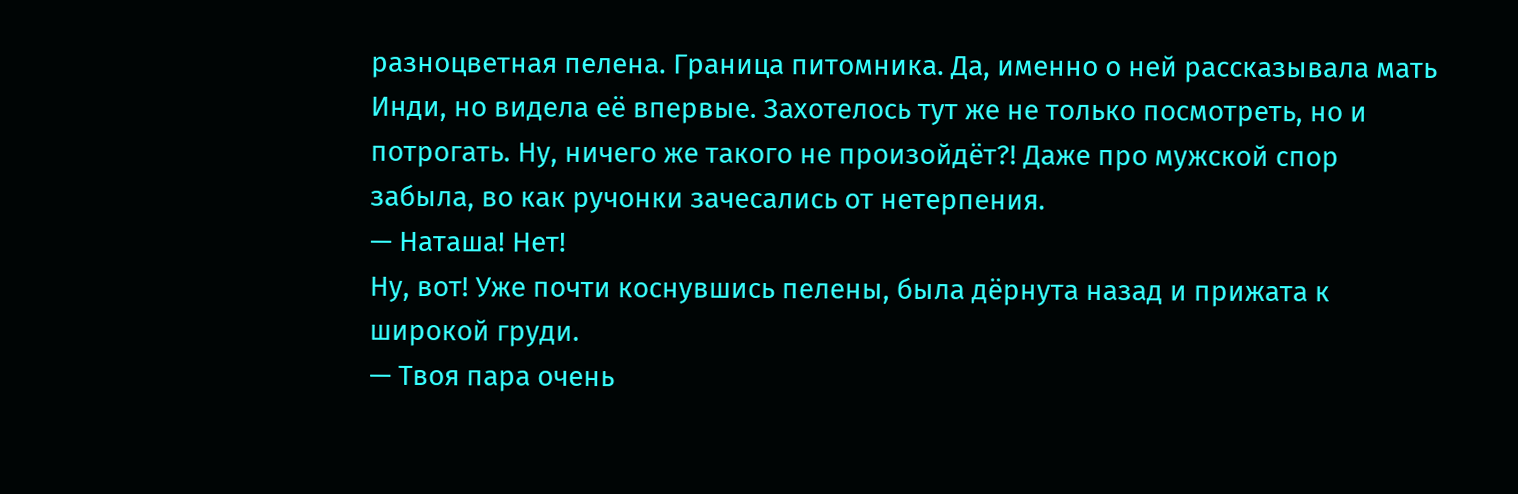разноцветная пелена. Граница питомника. Да, именно о ней рассказывала мать Инди, но видела её впервые. Захотелось тут же не только посмотреть, но и потрогать. Ну, ничего же такого не произойдёт?! Даже про мужской спор забыла, во как ручонки зачесались от нетерпения.
— Наташа! Нет!
Ну, вот! Уже почти коснувшись пелены, была дёрнута назад и прижата к широкой груди.
— Твоя пара очень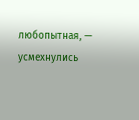любопытная, — усмехнулись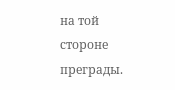на той стороне преграды.